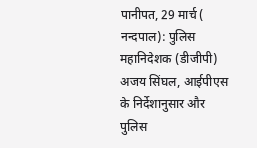पानीपत, 29 मार्च ( नन्दपाल): पुलिस महानिदेशक (डीजीपी) अजय सिंघल, आईपीएस के निर्देशानुसार और पुलिस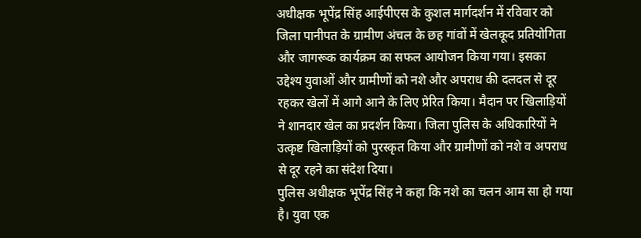अधीक्षक भूपेंद्र सिंह आईपीएस के कुशल मार्गदर्शन में रविवार को जिला पानीपत के ग्रामीण अंचल के छह गांवों में खेलकूद प्रतियोगिता और जागरूक कार्यक्रम का सफल आयोजन किया गया। इसका उद्देश्य युवाओं और ग्रामीणों को नशे और अपराध की दलदल से दूर रहकर खेलों में आगे आने के लिए प्रेरित किया। मैदान पर खिलाड़ियों ने शानदार खेल का प्रदर्शन किया। जिला पुलिस के अधिकारियों ने उत्कृष्ट खिलाड़ियों को पुरस्कृत किया और ग्रामीणों को नशे व अपराध से दूर रहने का संदेश दिया।
पुलिस अधीक्षक भूपेंद्र सिंह ने कहा कि नशे का चलन आम सा हो गया है। युवा एक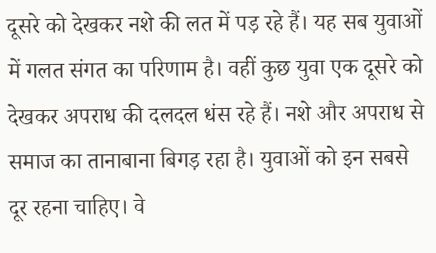दूसरे को देखकर नशे की लत में पड़ रहे हैं। यह सब युवाओं में गलत संगत का परिणाम है। वहीं कुछ युवा एक दूसरे को देखकर अपराध की दलदल धंस रहे हैं। नशे और अपराध से समाज का तानाबाना बिगड़ रहा है। युवाओं को इन सबसे दूर रहना चाहिए। वे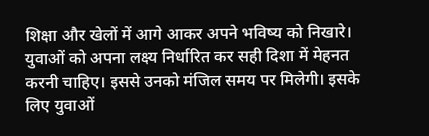शिक्षा और खेलों में आगे आकर अपने भविष्य को निखारे। युवाओं को अपना लक्ष्य निर्धारित कर सही दिशा में मेहनत करनी चाहिए। इससे उनको मंजिल समय पर मिलेगी। इसके लिए युवाओं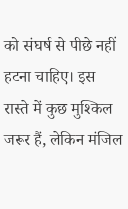को संघर्ष से पीछे नहीं हटना चाहिए। इस रास्ते में कुछ मुश्किल जरूर हैं, लेकिन मंजिल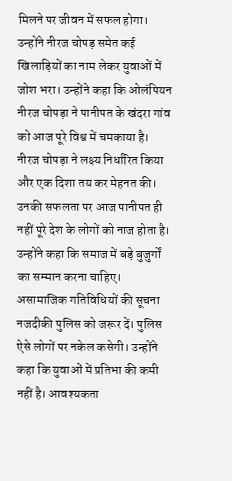मिलने पर जीवन में सफल होगा।
उन्होंने नीरज चोपड़ समेत कई खिलाड़ियों का नाम लेकर युवाओं में जोश भरा। उन्होंने कहा कि ओलंपियन नीरज चोपड़ा ने पानीपत के खंदरा गांव को आज पूरे विश्व में चमकाया है। नीरज चोपड़ा ने लक्ष्य निर्धारित किया और एक दिशा तय कर मेहनत की। उनकी सफलता पर आज पानीपत ही नहीं पूरे देश के लोगों को नाज होता है। उन्होंने कहा कि समाज में बड़े बुजुर्गों का सम्मान करना चाहिए। असामाजिक गतिविधियों की सूचना नजदीकी पुलिस को जरूर दें। पुलिस ऐसे लोगों पर नकेल कसेगी। उन्होंने कहा कि युवाओं में प्रतिभा की कमी नहीं है। आवश्यकता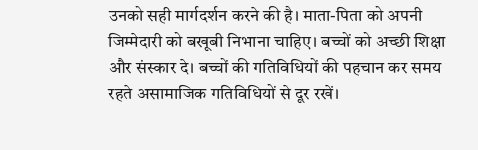उनको सही मार्गदर्शन करने की है। माता-पिता को अपनी जिम्मेदारी को बखूबी निभाना चाहिए। बच्चों को अच्छी शिक्षा और संस्कार दे। बच्चों की गतिविधियों की पहचान कर समय रहते असामाजिक गतिविधियों से दूर रखें।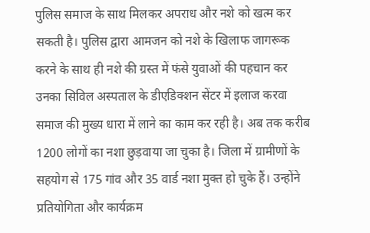पुलिस समाज के साथ मिलकर अपराध और नशे को खत्म कर सकती है। पुलिस द्वारा आमजन को नशे के खिलाफ जागरूक करने के साथ ही नशे की ग्रस्त में फंसे युवाओं की पहचान कर उनका सिविल अस्पताल के डीएडिक्शन सेंटर में इलाज करवा समाज की मुख्य धारा में लाने का काम कर रही है। अब तक करीब 1200 लोगों का नशा छुड़वाया जा चुका है। जिला में ग्रामीणों के सहयोग से 175 गांव और 35 वार्ड नशा मुक्त हो चुके हैं। उन्होंने प्रतियोगिता और कार्यक्रम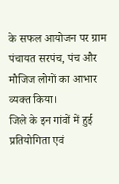के सफल आयोजन पर ग्राम पंचायत सरपंच, पंच और मौजिज लोगों का आभार व्यक्त किया।
जिले के इन गांवों में हुई प्रतियोगिता एवं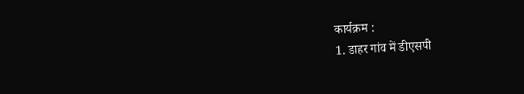कार्यक्रम :
1. डाहर गांव में डीएसपी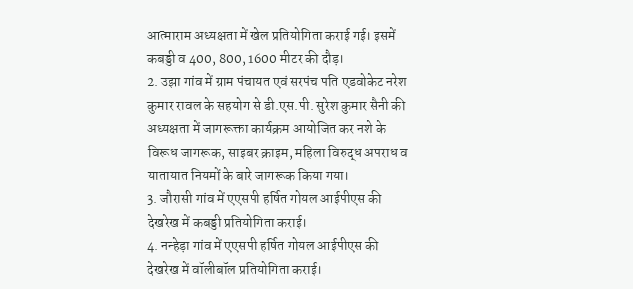आत्माराम अध्यक्षता में खेल प्रतियोगिता कराई गई। इसमें कबड्डी व 400, 800, 1600 मीटर की दौड़।
2. उझा गांव में ग्राम पंचायत एवं सरपंच पति एडवोकेट नरेश कुमार रावल के सहयोग से डी.एस.पी. सुरेश कुमार सैनी की अध्यक्षता में जागरूक्ता कार्यक्रम आयोजित कर नशे के विरूध जागरूक, साइबर क्राइम, महिला विरुद्ध अपराध व यातायात नियमों के बारे जागरूक किया गया।
3. जौरासी गांव में एएसपी हर्षित गोयल आईपीएस की देखरेख में कबड्डी प्रतियोगिता कराई।
4. नन्हेड़ा गांव में एएसपी हर्षित गोयल आईपीएस की देखरेख में वॉलीबॉल प्रतियोगिता कराई।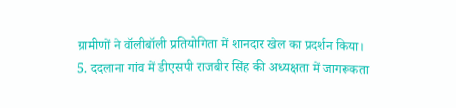ग्रामीणों ने वॉलीबॉली प्रतियोगिता में शानदार खेल का प्रदर्शन किया।
5. ददलाना गांव में डीएसपी राजबीर सिंह की अध्यक्षता में जागरूकता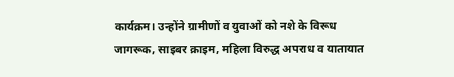कार्यक्रम। उन्होंने ग्रामीणों व युवाओं को नशे के विरूध जागरूक, साइबर क्राइम, महिला विरुद्ध अपराध व यातायात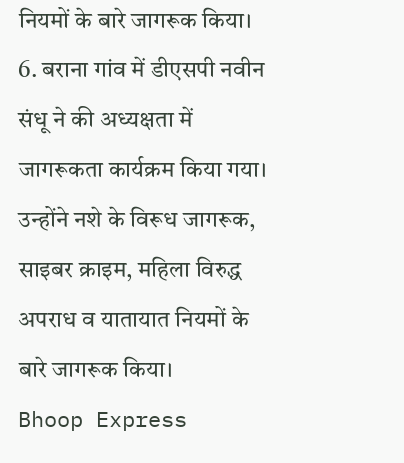नियमों के बारे जागरूक किया।
6. बराना गांव में डीएसपी नवीन संधू ने की अध्यक्षता में जागरूकता कार्यक्रम किया गया। उन्होंने नशे के विरूध जागरूक, साइबर क्राइम, महिला विरुद्ध अपराध व यातायात नियमों के बारे जागरूक किया।
Bhoop Express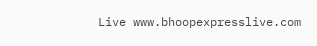Live www.bhoopexpresslive.com